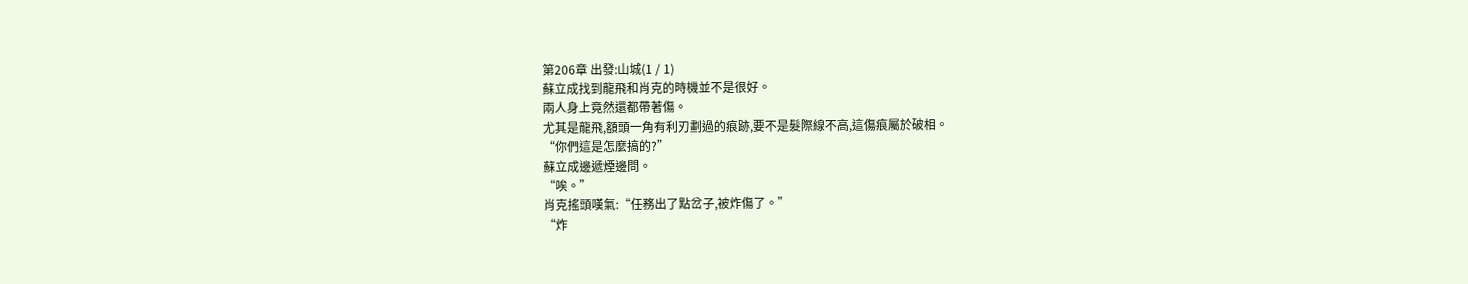第206章 出發:山城(1 / 1)
蘇立成找到龍飛和肖克的時機並不是很好。
兩人身上竟然還都帶著傷。
尤其是龍飛,額頭一角有利刃劃過的痕跡,要不是髮際線不高,這傷痕屬於破相。
“你們這是怎麼搞的?”
蘇立成邊遞煙邊問。
“唉。”
肖克搖頭嘆氣:“任務出了點岔子,被炸傷了。”
“炸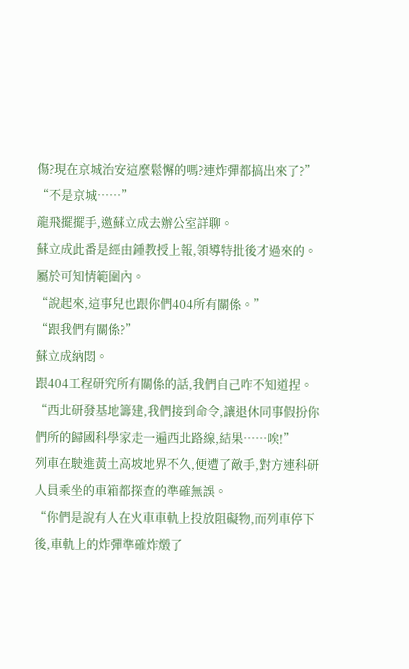傷?現在京城治安這麼鬆懈的嗎?連炸彈都搞出來了?”
“不是京城……”
龍飛擺擺手,邀蘇立成去辦公室詳聊。
蘇立成此番是經由鍾教授上報,領導特批後才過來的。
屬於可知情範圍內。
“說起來,這事兒也跟你們404所有關係。”
“跟我們有關係?”
蘇立成納悶。
跟404工程研究所有關係的話,我們自己咋不知道捏。
“西北研發基地籌建,我們接到命令,讓退休同事假扮你們所的歸國科學家走一遍西北路線,結果……唉!”
列車在駛進黃土高坡地界不久,便遭了敵手,對方連科研人員乘坐的車箱都探查的準確無誤。
“你們是說有人在火車車軌上投放阻礙物,而列車停下後,車軌上的炸彈準確炸燬了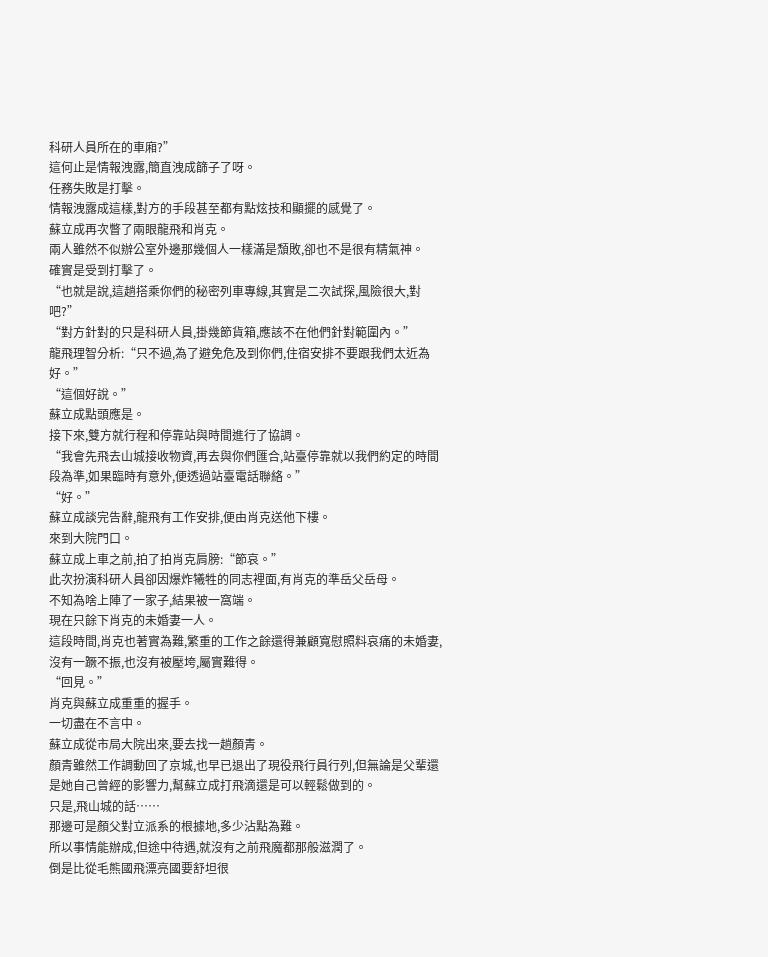科研人員所在的車廂?”
這何止是情報洩露,簡直洩成篩子了呀。
任務失敗是打擊。
情報洩露成這樣,對方的手段甚至都有點炫技和顯擺的感覺了。
蘇立成再次瞥了兩眼龍飛和肖克。
兩人雖然不似辦公室外邊那幾個人一樣滿是頹敗,卻也不是很有精氣神。
確實是受到打擊了。
“也就是說,這趟搭乘你們的秘密列車專線,其實是二次試探,風險很大,對吧?”
“對方針對的只是科研人員,掛幾節貨箱,應該不在他們針對範圍內。”
龍飛理智分析:“只不過,為了避免危及到你們,住宿安排不要跟我們太近為好。”
“這個好說。”
蘇立成點頭應是。
接下來,雙方就行程和停靠站與時間進行了協調。
“我會先飛去山城接收物資,再去與你們匯合,站臺停靠就以我們約定的時間段為準,如果臨時有意外,便透過站臺電話聯絡。”
“好。”
蘇立成談完告辭,龍飛有工作安排,便由肖克送他下樓。
來到大院門口。
蘇立成上車之前,拍了拍肖克肩膀:“節哀。”
此次扮演科研人員卻因爆炸犧牲的同志裡面,有肖克的準岳父岳母。
不知為啥上陣了一家子,結果被一窩端。
現在只餘下肖克的未婚妻一人。
這段時間,肖克也著實為難,繁重的工作之餘還得兼顧寬慰照料哀痛的未婚妻,沒有一蹶不振,也沒有被壓垮,屬實難得。
“回見。”
肖克與蘇立成重重的握手。
一切盡在不言中。
蘇立成從市局大院出來,要去找一趟顏青。
顏青雖然工作調動回了京城,也早已退出了現役飛行員行列,但無論是父輩還是她自己曾經的影響力,幫蘇立成打飛滴還是可以輕鬆做到的。
只是,飛山城的話……
那邊可是顏父對立派系的根據地,多少沾點為難。
所以事情能辦成,但途中待遇,就沒有之前飛魔都那般滋潤了。
倒是比從毛熊國飛漂亮國要舒坦很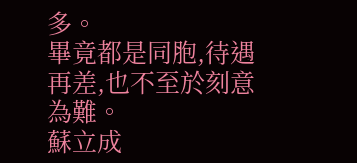多。
畢竟都是同胞,待遇再差,也不至於刻意為難。
蘇立成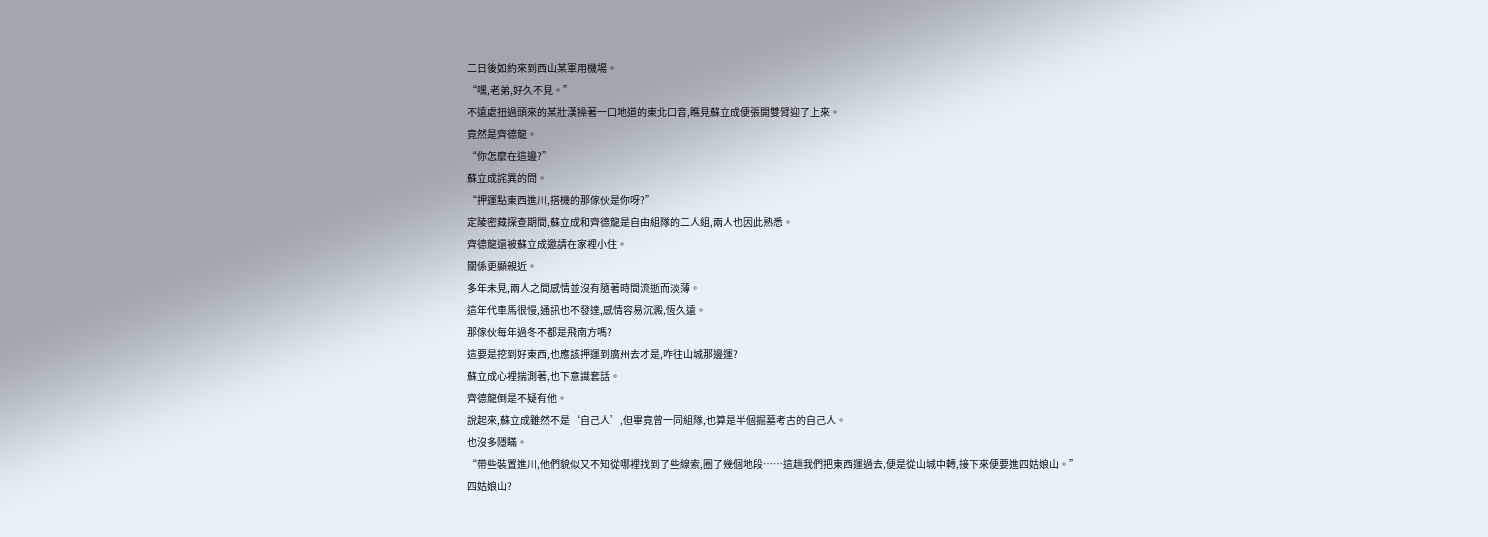二日後如約來到西山某軍用機場。
“嘿,老弟,好久不見。”
不遠處扭過頭來的某壯漢操著一口地道的東北口音,瞧見蘇立成便張開雙臂迎了上來。
竟然是齊德龍。
“你怎麼在這邊?”
蘇立成詫異的問。
“押運點東西進川,搭機的那傢伙是你呀?”
定陵密藏探查期間,蘇立成和齊德龍是自由組隊的二人組,兩人也因此熟悉。
齊德龍還被蘇立成邀請在家裡小住。
關係更顯親近。
多年未見,兩人之間感情並沒有隨著時間流逝而淡薄。
這年代車馬很慢,通訊也不發達,感情容易沉澱,恆久遠。
那傢伙每年過冬不都是飛南方嗎?
這要是挖到好東西,也應該押運到廣州去才是,咋往山城那邊運?
蘇立成心裡揣測著,也下意識套話。
齊德龍倒是不疑有他。
說起來,蘇立成雖然不是‘自己人’,但畢竟曾一同組隊,也算是半個掘墓考古的自己人。
也沒多隱瞞。
“帶些裝置進川,他們貌似又不知從哪裡找到了些線索,圈了幾個地段……這趟我們把東西運過去,便是從山城中轉,接下來便要進四姑娘山。”
四姑娘山?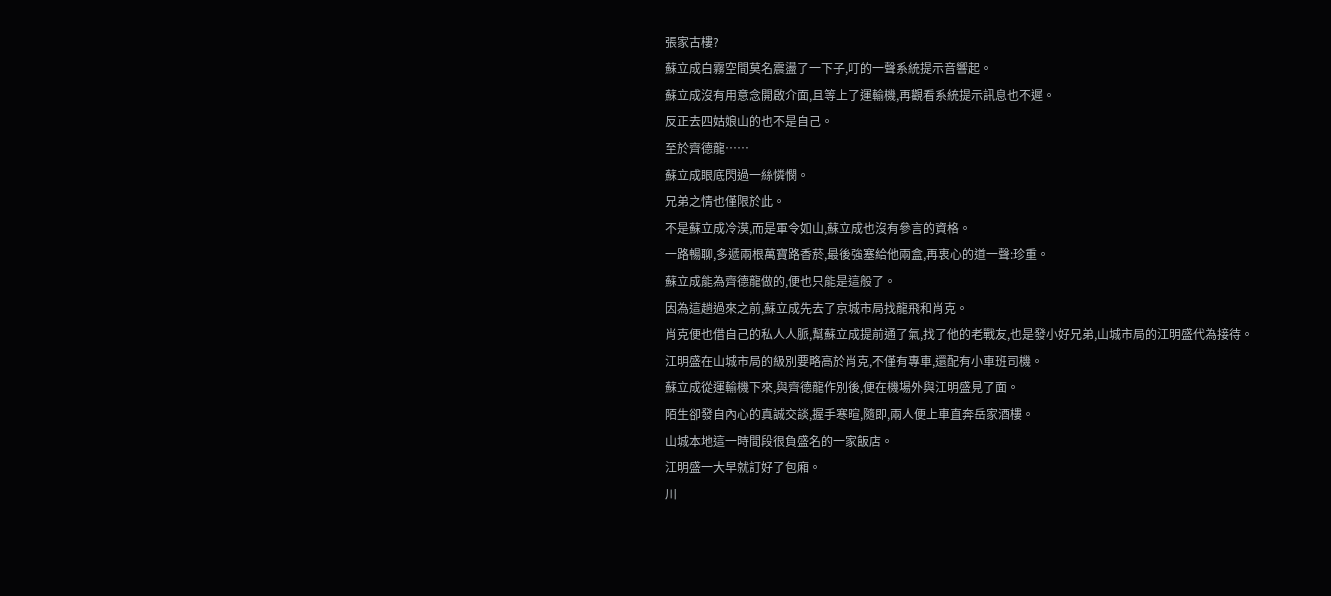張家古樓?
蘇立成白霧空間莫名震盪了一下子,叮的一聲系統提示音響起。
蘇立成沒有用意念開啟介面,且等上了運輸機,再觀看系統提示訊息也不遲。
反正去四姑娘山的也不是自己。
至於齊德龍……
蘇立成眼底閃過一絲憐憫。
兄弟之情也僅限於此。
不是蘇立成冷漠,而是軍令如山,蘇立成也沒有參言的資格。
一路暢聊,多遞兩根萬寶路香菸,最後強塞給他兩盒,再衷心的道一聲:珍重。
蘇立成能為齊德龍做的,便也只能是這般了。
因為這趟過來之前,蘇立成先去了京城市局找龍飛和肖克。
肖克便也借自己的私人人脈,幫蘇立成提前通了氣,找了他的老戰友,也是發小好兄弟,山城市局的江明盛代為接待。
江明盛在山城市局的級別要略高於肖克,不僅有專車,還配有小車班司機。
蘇立成從運輸機下來,與齊德龍作別後,便在機場外與江明盛見了面。
陌生卻發自內心的真誠交談,握手寒暄,隨即,兩人便上車直奔岳家酒樓。
山城本地這一時間段很負盛名的一家飯店。
江明盛一大早就訂好了包廂。
川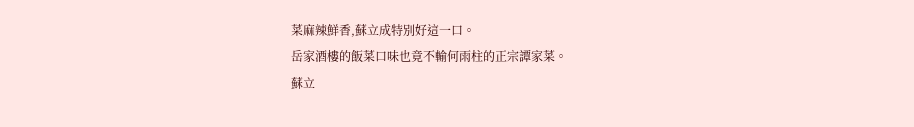菜麻辣鮮香,蘇立成特別好這一口。
岳家酒樓的飯菜口味也竟不輸何雨柱的正宗譚家菜。
蘇立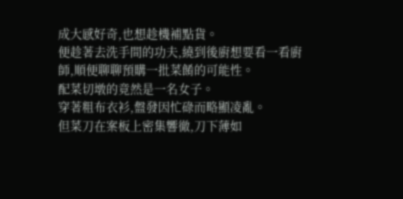成大感好奇,也想趁機補點貨。
便趁著去洗手間的功夫,繞到後廚想要看一看廚師,順便聊聊預購一批菜餚的可能性。
配菜切墩的竟然是一名女子。
穿著粗布衣衫,盤發因忙碌而略顯凌亂。
但菜刀在案板上密集響徹,刀下薄如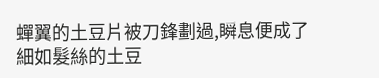蟬翼的土豆片被刀鋒劃過,瞬息便成了細如髮絲的土豆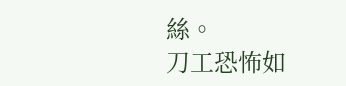絲。
刀工恐怖如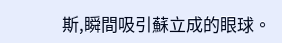斯,瞬間吸引蘇立成的眼球。